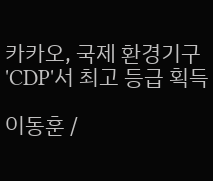카카오, 국제 환경기구 'CDP'서 최고 등급 획득

이동훈 /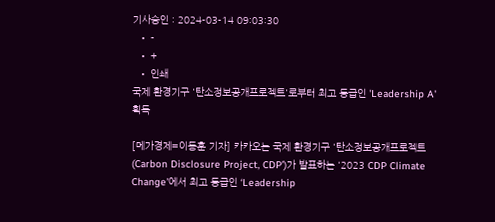기사승인 : 2024-03-14 09:03:30
  • -
  • +
  • 인쇄
국제 환경기구 '탄소정보공개프로젝트'로부터 최고 등급인 'Leadership A' 획득

[메가경제=이동훈 기자] 카카오는 국제 환경기구 '탄소정보공개프로젝트(Carbon Disclosure Project, CDP’)가 발표하는 '2023 CDP Climate Change’에서 최고 등급인 ‘Leadership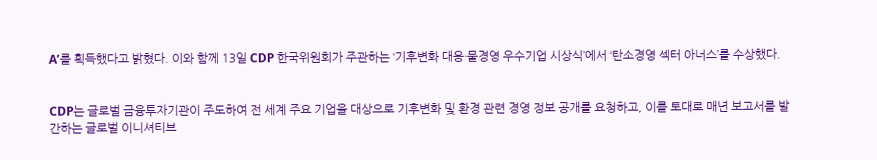A’를 획득했다고 밝혔다. 이와 함께 13일 CDP 한국위원회가 주관하는 ‘기후변화 대응·물경영 우수기업 시상식’에서 ‘탄소경영 섹터 아너스’를 수상했다.


CDP는 글로벌 금융투자기관이 주도하여 전 세계 주요 기업을 대상으로 기후변화 및 환경 관련 경영 정보 공개를 요청하고, 이를 토대로 매년 보고서를 발간하는 글로벌 이니셔티브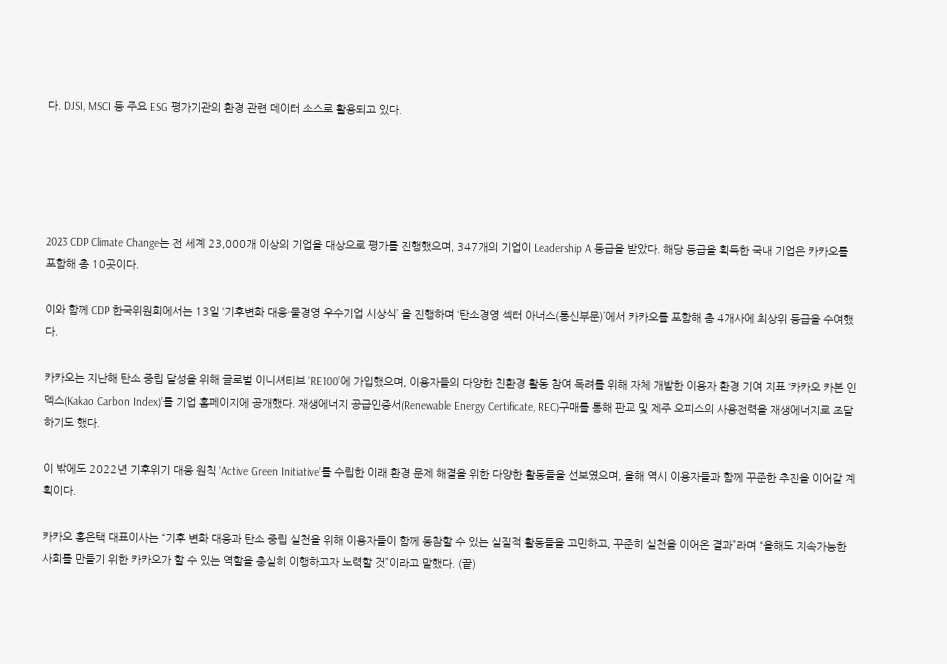다. DJSI, MSCI 등 주요 ESG 평가기관의 환경 관련 데이터 소스로 활용되고 있다.





2023 CDP Climate Change는 전 세계 23,000개 이상의 기업을 대상으로 평가를 진행했으며, 347개의 기업이 Leadership A 등급을 받았다. 해당 등급을 획득한 국내 기업은 카카오를 포함해 총 10곳이다.

이와 함께 CDP 한국위원회에서는 13일 ‘기후변화 대응·물경영 우수기업 시상식’ 을 진행하며 ‘탄소경영 섹터 아너스(통신부문)’에서 카카오를 포함해 총 4개사에 최상위 등급을 수여했다.

카카오는 지난해 탄소 중립 달성을 위해 글로벌 이니셔티브 ‘RE100’에 가입했으며, 이용자들의 다양한 친환경 활동 참여 독려를 위해 자체 개발한 이용자 환경 기여 지표 ‘카카오 카본 인덱스(Kakao Carbon Index)’를 기업 홈페이지에 공개했다. 재생에너지 공급인증서(Renewable Energy Certificate, REC)구매를 통해 판교 및 제주 오피스의 사용전력을 재생에너지로 조달하기도 했다.

이 밖에도 2022년 기후위기 대응 원칙 ‘Active Green Initiative’를 수립한 이래 환경 문제 해결을 위한 다양한 활동들을 선보였으며, 올해 역시 이용자들과 함께 꾸준한 추진을 이어갈 계획이다.

카카오 홍은택 대표이사는 “기후 변화 대응과 탄소 중립 실천을 위해 이용자들이 함께 동참할 수 있는 실질적 활동들을 고민하고, 꾸준히 실천을 이어온 결과”라며 “올해도 지속가능한 사회를 만들기 위한 카카오가 할 수 있는 역할을 충실히 이행하고자 노력할 것”이라고 말했다. (끝)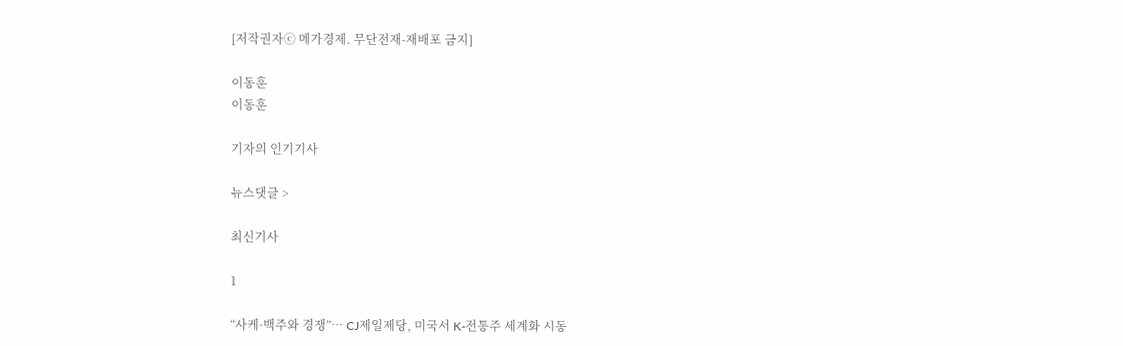[저작권자ⓒ 메가경제. 무단전재-재배포 금지]

이동훈
이동훈

기자의 인기기사

뉴스댓글 >

최신기사

1

“사케·백주와 경쟁”… CJ제일제당, 미국서 K-전통주 세계화 시동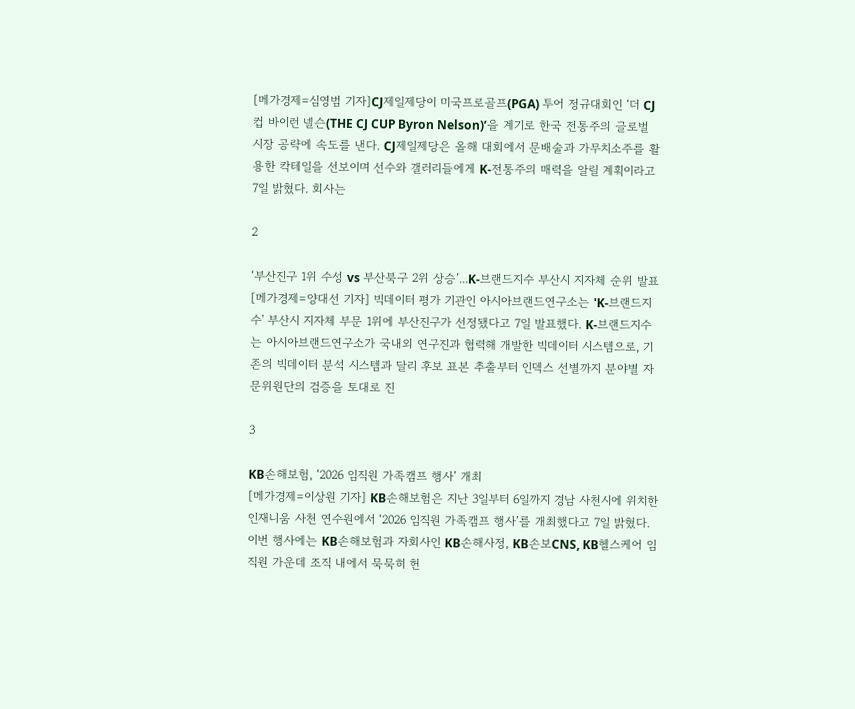[메가경제=심영범 기자]CJ제일제당이 미국프로골프(PGA) 투어 정규대회인 ‘더 CJ컵 바이런 넬슨(THE CJ CUP Byron Nelson)’을 계기로 한국 전통주의 글로벌 시장 공략에 속도를 낸다. CJ제일제당은 올해 대회에서 문배술과 가무치소주를 활용한 칵테일을 선보이며 선수와 갤러리들에게 K-전통주의 매력을 알릴 계획이라고 7일 밝혔다. 회사는

2

‘부산진구 1위 수성 vs 부산북구 2위 상승’...K-브랜드지수 부산시 지자체 순위 발표
[메가경제=양대선 기자] 빅데이터 평가 기관인 아시아브랜드연구소는 'K-브랜드지수' 부산시 지자체 부문 1위에 부산진구가 선정됐다고 7일 발표했다. K-브랜드지수는 아시아브랜드연구소가 국내외 연구진과 협력해 개발한 빅데이터 시스템으로, 기존의 빅데이터 분석 시스템과 달리 후보 표본 추출부터 인덱스 선별까지 분야별 자문위원단의 검증을 토대로 진

3

KB손해보험, ‘2026 임직원 가족캠프 행사’ 개최
[메가경제=이상원 기자] KB손해보험은 지난 3일부터 6일까지 경남 사천시에 위치한 인재니움 사천 연수원에서 ‘2026 임직원 가족캠프 행사’를 개최했다고 7일 밝혔다. 이번 행사에는 KB손해보험과 자회사인 KB손해사정, KB손보CNS, KB헬스케어 임직원 가운데 조직 내에서 묵묵히 헌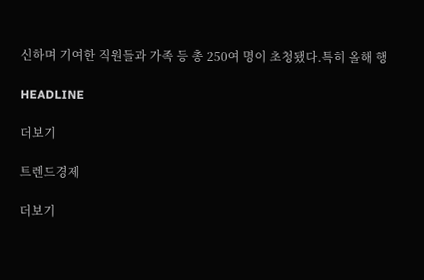신하며 기여한 직원들과 가족 등 총 250여 명이 초청됐다.특히 올해 행

HEADLINE

더보기

트렌드경제

더보기